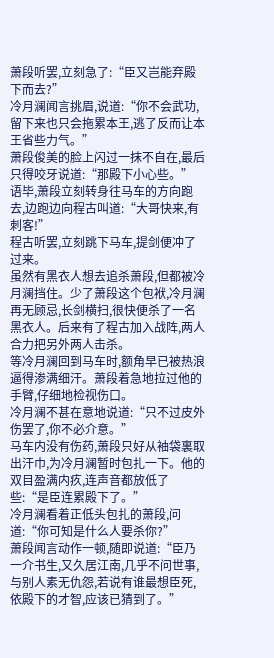萧段听罢,立刻急了:“臣又岂能弃殿下而去?”
冷月澜闻言挑眉,说道:“你不会武功,留下来也只会拖累本王,逃了反而让本王省些力气。”
萧段俊美的脸上闪过一抹不自在,最后只得咬牙说道:“那殿下小心些。”
语毕,萧段立刻转身往马车的方向跑去,边跑边向程古叫道:“大哥快来,有刺客!”
程古听罢,立刻跳下马车,提剑便冲了过来。
虽然有黑衣人想去追杀萧段,但都被冷月澜挡住。少了萧段这个包袱,冷月澜再无顾忌,长剑横扫,很快便杀了一名黑衣人。后来有了程古加入战阵,两人合力把另外两人击杀。
等冷月澜回到马车时,额角早已被热浪逼得渗满细汗。萧段着急地拉过他的手臂,仔细地检视伤口。
冷月澜不甚在意地说道:“只不过皮外伤罢了,你不必介意。”
马车内没有伤药,萧段只好从袖袋裏取出汗巾,为冷月澜暂时包扎一下。他的双目盈满内疚,连声音都放低了些:“是臣连累殿下了。”
冷月澜看着正低头包扎的萧段,问道:“你可知是什么人要杀你?”
萧段闻言动作一顿,随即说道:“臣乃一介书生,又久居江南,几乎不问世事,与别人素无仇怨,若说有谁最想臣死,依殿下的才智,应该已猜到了。”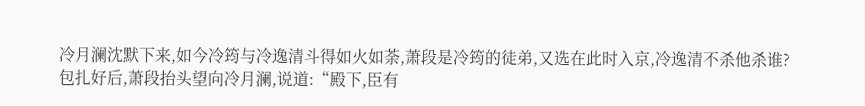冷月澜沈默下来,如今冷筠与冷逸清斗得如火如荼,萧段是冷筠的徒弟,又选在此时入京,冷逸清不杀他杀谁?
包扎好后,萧段抬头望向冷月澜,说道:“殿下,臣有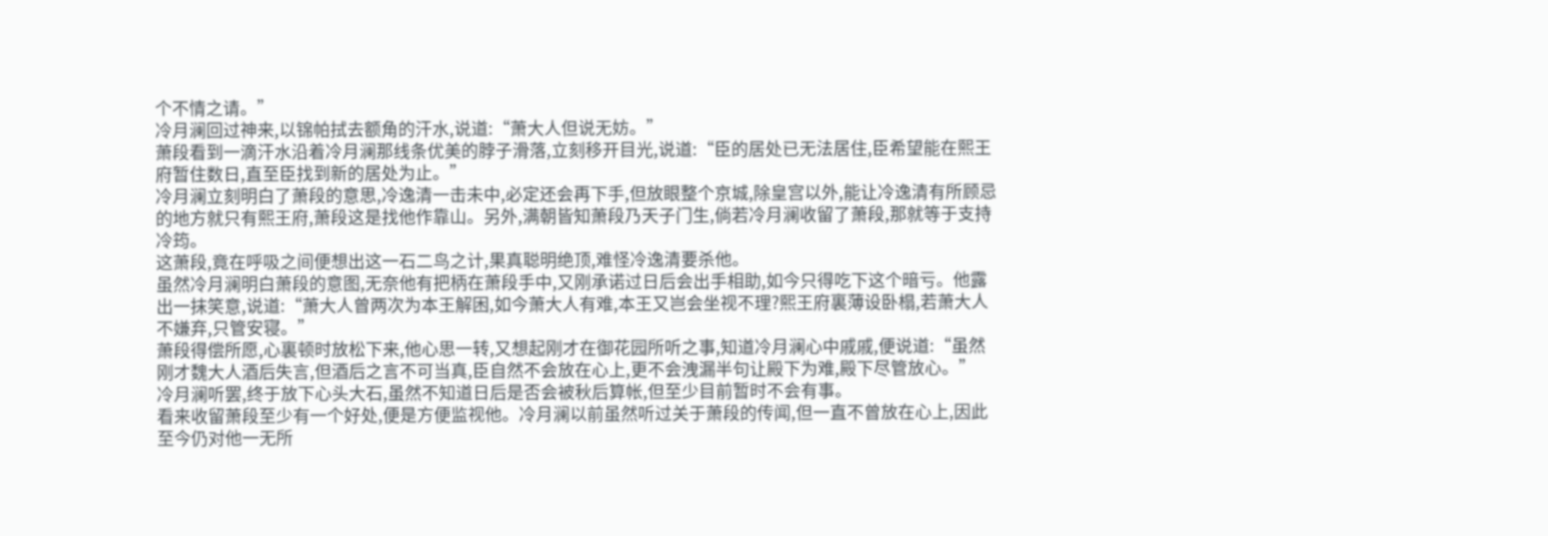个不情之请。”
冷月澜回过神来,以锦帕拭去额角的汗水,说道:“萧大人但说无妨。”
萧段看到一滴汗水沿着冷月澜那线条优美的脖子滑落,立刻移开目光,说道:“臣的居处已无法居住,臣希望能在熙王府暂住数日,直至臣找到新的居处为止。”
冷月澜立刻明白了萧段的意思,冷逸清一击未中,必定还会再下手,但放眼整个京城,除皇宫以外,能让冷逸清有所顾忌的地方就只有熙王府,萧段这是找他作靠山。另外,满朝皆知萧段乃天子门生,倘若冷月澜收留了萧段,那就等于支持冷筠。
这萧段,竟在呼吸之间便想出这一石二鸟之计,果真聪明绝顶,难怪冷逸清要杀他。
虽然冷月澜明白萧段的意图,无奈他有把柄在萧段手中,又刚承诺过日后会出手相助,如今只得吃下这个暗亏。他露出一抹笑意,说道:“萧大人曾两次为本王解困,如今萧大人有难,本王又岂会坐视不理?熙王府裏薄设卧榻,若萧大人不嫌弃,只管安寝。”
萧段得偿所愿,心裏顿时放松下来,他心思一转,又想起刚才在御花园所听之事,知道冷月澜心中戚戚,便说道:“虽然刚才魏大人酒后失言,但酒后之言不可当真,臣自然不会放在心上,更不会洩漏半句让殿下为难,殿下尽管放心。”
冷月澜听罢,终于放下心头大石,虽然不知道日后是否会被秋后算帐,但至少目前暂时不会有事。
看来收留萧段至少有一个好处,便是方便监视他。冷月澜以前虽然听过关于萧段的传闻,但一直不曾放在心上,因此至今仍对他一无所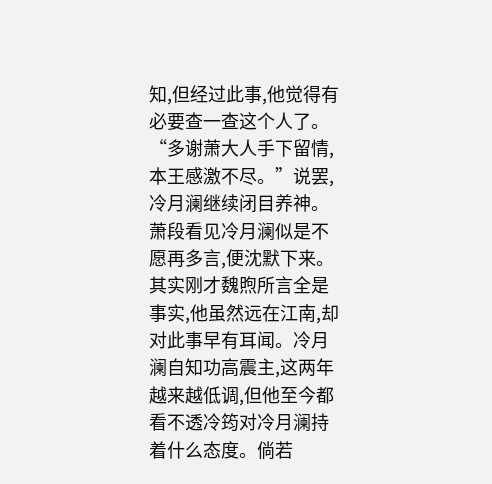知,但经过此事,他觉得有必要查一查这个人了。
“多谢萧大人手下留情,本王感激不尽。”说罢,冷月澜继续闭目养神。
萧段看见冷月澜似是不愿再多言,便沈默下来。其实刚才魏煦所言全是事实,他虽然远在江南,却对此事早有耳闻。冷月澜自知功高震主,这两年越来越低调,但他至今都看不透冷筠对冷月澜持着什么态度。倘若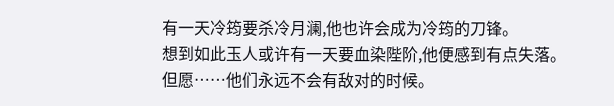有一天冷筠要杀冷月澜,他也许会成为冷筠的刀锋。
想到如此玉人或许有一天要血染陛阶,他便感到有点失落。
但愿……他们永远不会有敌对的时候。